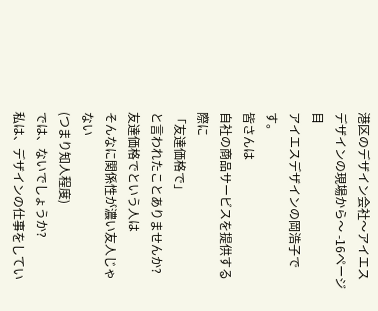港区のデザイン会社〜アイエスデザインの現場から〜 -16ページ目
アイエスデザインの岡浩子です。
皆さんは
自社の商品サービスを提供する際に
「友達価格で」
と言われたことありませんか?
友達価格でという人は
そんなに関係性が濃い友人じゃない
(つまり知人程度)
では、ないでしょうか?
私は、デザインの仕事をしてい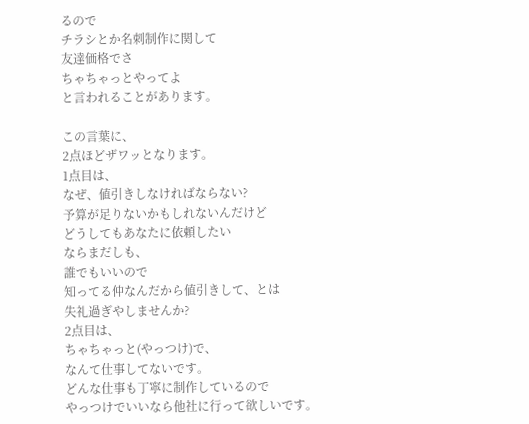るので
チラシとか名刺制作に関して
友達価格でさ
ちゃちゃっとやってよ
と言われることがあります。

この言葉に、
2点ほどザワッとなります。
1点目は、
なぜ、値引きしなければならない?
予算が足りないかもしれないんだけど
どうしてもあなたに依頼したい
ならまだしも、
誰でもいいので
知ってる仲なんだから値引きして、とは
失礼過ぎやしませんか?
2点目は、
ちゃちゃっと(やっつけ)で、
なんて仕事してないです。
どんな仕事も丁寧に制作しているので
やっつけでいいなら他社に行って欲しいです。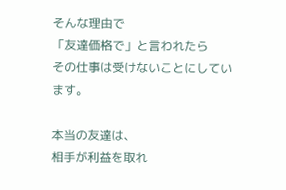そんな理由で
「友達価格で」と言われたら
その仕事は受けないことにしています。

本当の友達は、
相手が利益を取れ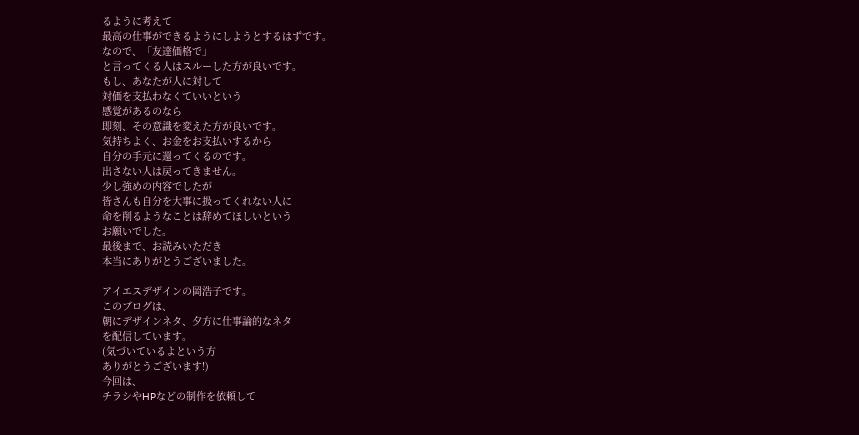るように考えて
最高の仕事ができるようにしようとするはずです。
なので、「友達価格で」
と言ってくる人はスルーした方が良いです。
もし、あなたが人に対して
対価を支払わなくていいという
感覚があるのなら
即刻、その意識を変えた方が良いです。
気持ちよく、お金をお支払いするから
自分の手元に還ってくるのです。
出さない人は戻ってきません。
少し強めの内容でしたが
皆さんも自分を大事に扱ってくれない人に
命を削るようなことは辞めてほしいという
お願いでした。
最後まで、お読みいただき
本当にありがとうございました。

アイエスデザインの岡浩子です。
このブログは、
朝にデザインネタ、夕方に仕事論的なネタ
を配信しています。
(気づいているよという方
ありがとうございます!)
今回は、
チラシやHPなどの制作を依頼して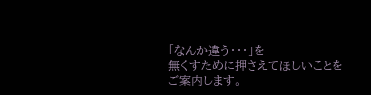「なんか違う・・・」を
無くすために押さえてほしいことを
ご案内します。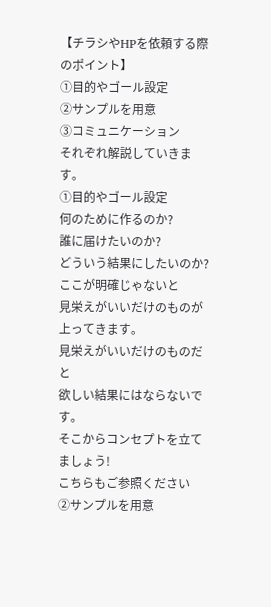【チラシやHPを依頼する際のポイント】
①目的やゴール設定
②サンプルを用意
③コミュニケーション
それぞれ解説していきます。
①目的やゴール設定
何のために作るのか?
誰に届けたいのか?
どういう結果にしたいのか?
ここが明確じゃないと
見栄えがいいだけのものが上ってきます。
見栄えがいいだけのものだと
欲しい結果にはならないです。
そこからコンセプトを立てましょう!
こちらもご参照ください
②サンプルを用意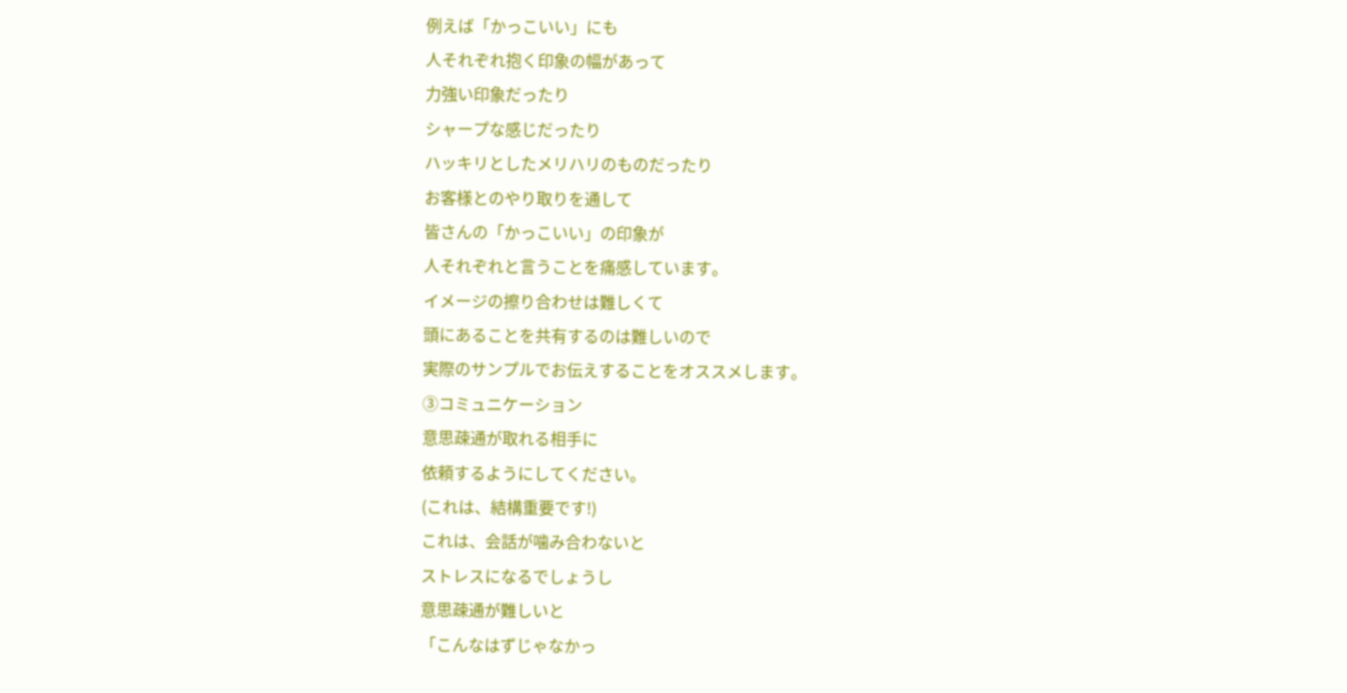例えば「かっこいい」にも
人それぞれ抱く印象の幅があって
力強い印象だったり
シャープな感じだったり
ハッキリとしたメリハリのものだったり
お客様とのやり取りを通して
皆さんの「かっこいい」の印象が
人それぞれと言うことを痛感しています。
イメージの擦り合わせは難しくて
頭にあることを共有するのは難しいので
実際のサンプルでお伝えすることをオススメします。
③コミュニケーション
意思疎通が取れる相手に
依頼するようにしてください。
(これは、結構重要です!)
これは、会話が噛み合わないと
ストレスになるでしょうし
意思疎通が難しいと
「こんなはずじゃなかっ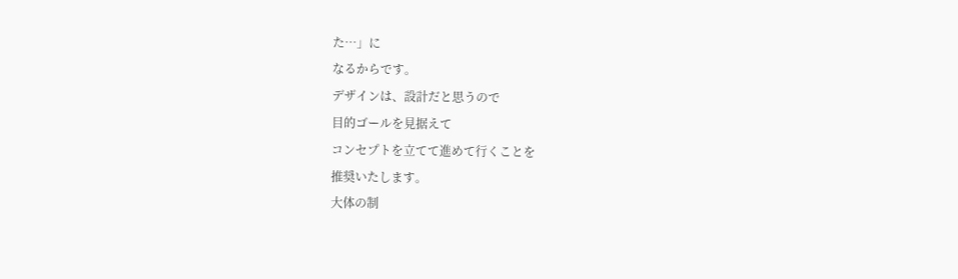た…」に
なるからです。
デザインは、設計だと思うので
目的ゴールを見据えて
コンセプトを立てて進めて行くことを
推奨いたします。
大体の制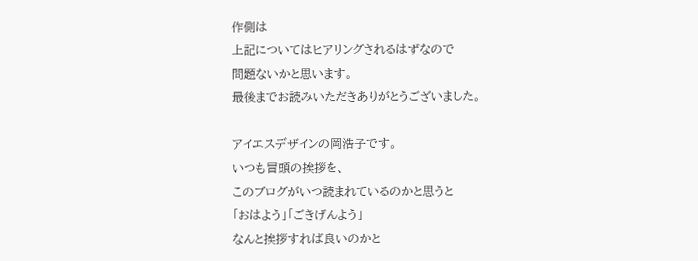作側は
上記についてはヒアリングされるはずなので
問題ないかと思います。
最後までお読みいただきありがとうございました。

アイエスデザインの岡浩子です。
いつも冒頭の挨拶を、
このブログがいつ読まれているのかと思うと
「おはよう」「ごきげんよう」
なんと挨拶すれば良いのかと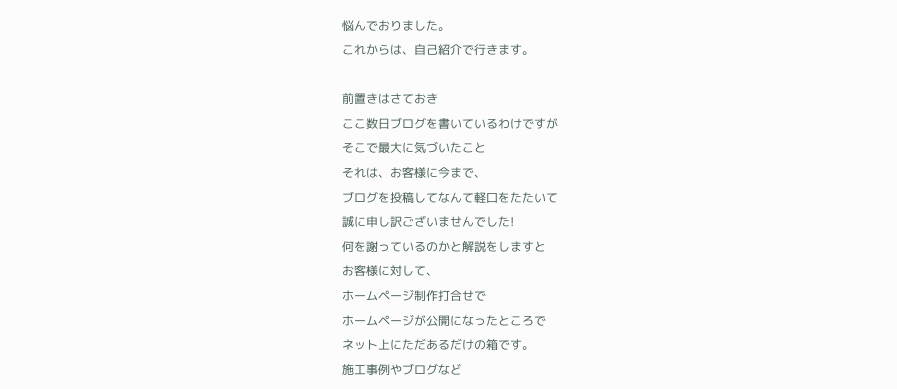悩んでおりました。
これからは、自己紹介で行きます。

前置きはさておき
ここ数日ブログを書いているわけですが
そこで最大に気づいたこと
それは、お客様に今まで、
ブログを投稿してなんて軽口をたたいて
誠に申し訳ございませんでした!
何を謝っているのかと解説をしますと
お客様に対して、
ホームページ制作打合せで
ホームページが公開になったところで
ネット上にただあるだけの箱です。
施工事例やブログなど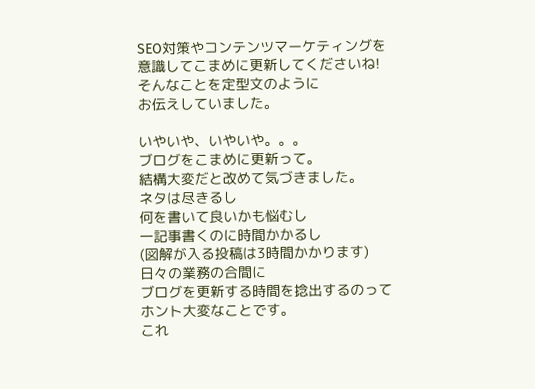SEO対策やコンテンツマーケティングを
意識してこまめに更新してくださいね!
そんなことを定型文のように
お伝えしていました。

いやいや、いやいや。。。
ブログをこまめに更新って。
結構大変だと改めて気づきました。
ネタは尽きるし
何を書いて良いかも悩むし
一記事書くのに時間かかるし
(図解が入る投稿は3時間かかります)
日々の業務の合間に
ブログを更新する時間を捻出するのって
ホント大変なことです。
これ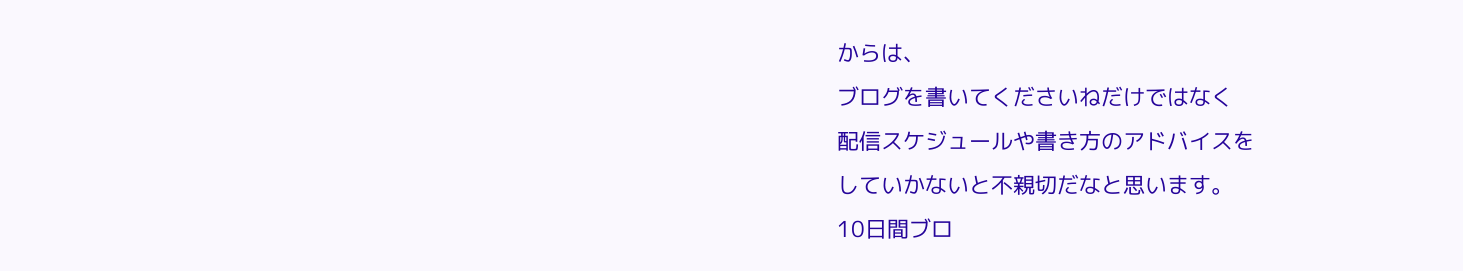からは、
ブログを書いてくださいねだけではなく
配信スケジュールや書き方のアドバイスを
していかないと不親切だなと思います。
10日間ブロ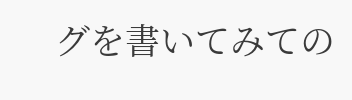グを書いてみての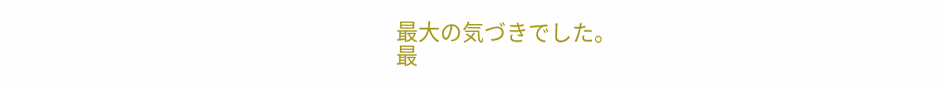最大の気づきでした。
最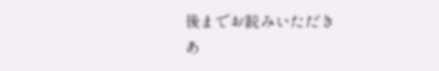後までお読みいただき
あ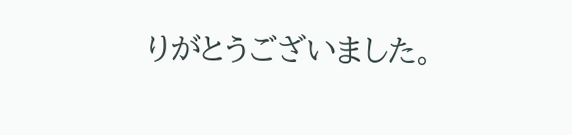りがとうございました。